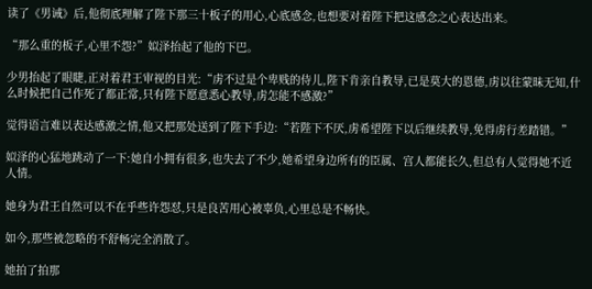读了《男诫》后,他彻底理解了陛下那三十板子的用心,心底感念,也想要对着陛下把这感念之心表达出来。

“那么重的板子,心里不怨?”姒泽抬起了他的下巴。

少男抬起了眼睫,正对着君王审视的目光:“虏不过是个卑贱的侍儿,陛下肯亲自教导,已是莫大的恩德,虏以往蒙昧无知,什么时候把自己作死了都正常,只有陛下愿意悉心教导,虏怎能不感激?”

觉得语言难以表达感激之情,他又把那处送到了陛下手边:“若陛下不厌,虏希望陛下以后继续教导,免得虏行差踏错。”

姒泽的心猛地跳动了一下:她自小拥有很多,也失去了不少,她希望身边所有的臣属、宫人都能长久,但总有人觉得她不近人情。

她身为君王自然可以不在乎些许怨怼,只是良苦用心被辜负,心里总是不畅快。

如今,那些被忽略的不舒畅完全消散了。

她拍了拍那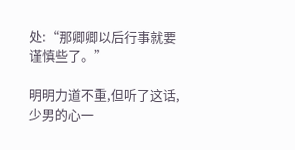处:“那卿卿以后行事就要谨慎些了。”

明明力道不重,但听了这话,少男的心一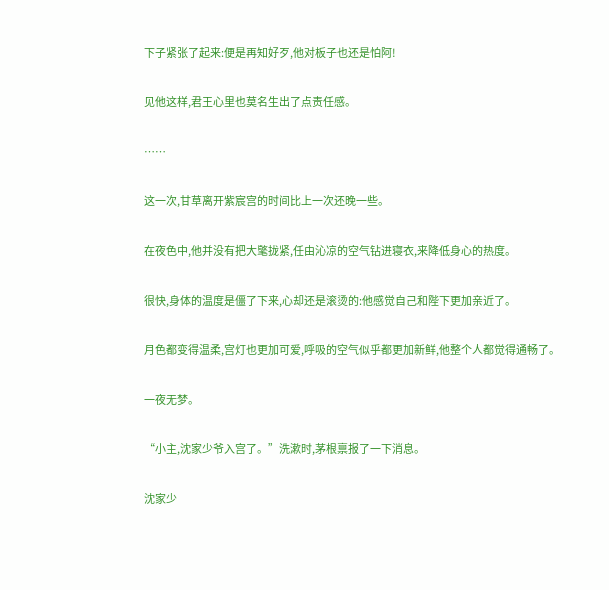下子紧张了起来:便是再知好歹,他对板子也还是怕阿!

见他这样,君王心里也莫名生出了点责任感。

……

这一次,甘草离开紫宸宫的时间比上一次还晚一些。

在夜色中,他并没有把大氅拢紧,任由沁凉的空气钻进寝衣,来降低身心的热度。

很快,身体的温度是僵了下来,心却还是滚烫的:他感觉自己和陛下更加亲近了。

月色都变得温柔,宫灯也更加可爱,呼吸的空气似乎都更加新鲜,他整个人都觉得通畅了。

一夜无梦。

“小主,沈家少爷入宫了。”洗漱时,茅根禀报了一下消息。

沈家少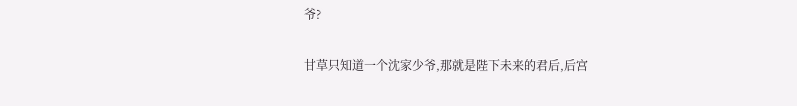爷?

甘草只知道一个沈家少爷,那就是陛下未来的君后,后宫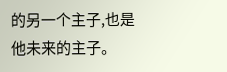的另一个主子,也是他未来的主子。